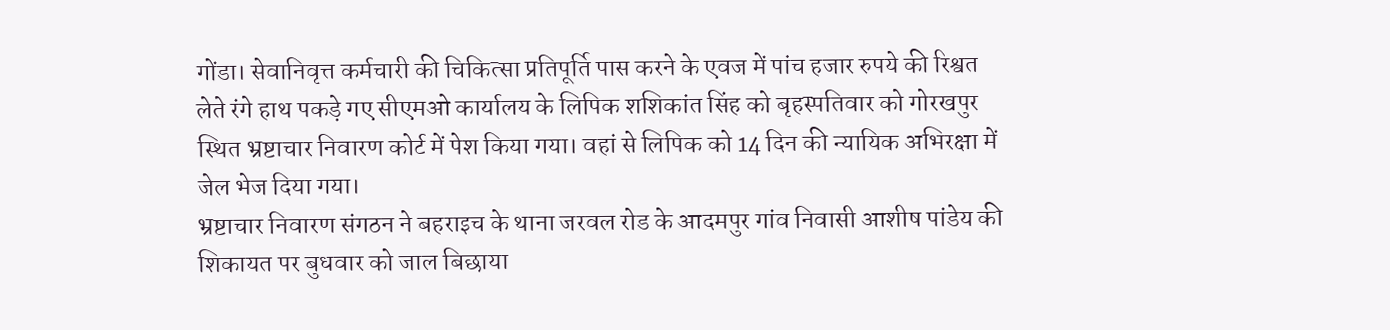गोंडा। सेवानिवृत्त कर्मचारी की चिकित्सा प्रतिपूर्ति पास करने के एवज में पांच हजार रुपये की रिश्वत लेते रंगे हाथ पकड़े गए सीएमओ कार्यालय के लिपिक शशिकांत सिंह को बृहस्पतिवार को गोरखपुर स्थित भ्रष्टाचार निवारण कोर्ट में पेश किया गया। वहां से लिपिक को 14 दिन की न्यायिक अभिरक्षा में जेल भेज दिया गया।
भ्रष्टाचार निवारण संगठन ने बहराइच के थाना जरवल रोड के आदमपुर गांव निवासी आशीष पांडेय की शिकायत पर बुधवार को जाल बिछाया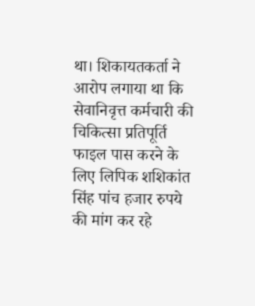था। शिकायतकर्ता ने आरोप लगाया था कि सेवानिवृत्त कर्मचारी की चिकित्सा प्रतिपूर्ति फाइल पास करने के लिए लिपिक शशिकांत सिंह पांच हजार रुपये की मांग कर रहे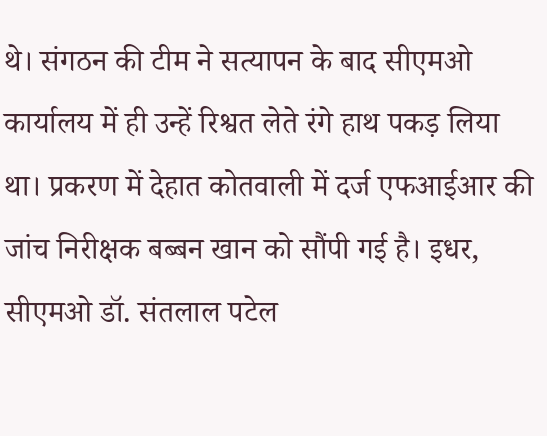थे। संगठन की टीम ने सत्यापन के बाद सीएमओ कार्यालय में ही उन्हें रिश्वत लेते रंगे हाथ पकड़ लिया था। प्रकरण में देहात कोतवाली में दर्ज एफआईआर की जांच निरीक्षक बब्बन खान को सौंपी गई है। इधर, सीएमओ डॉ. संतलाल पटेल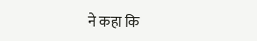ने कहा कि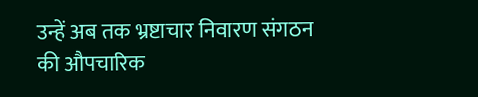उन्हें अब तक भ्रष्टाचार निवारण संगठन की औपचारिक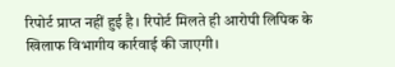रिपोर्ट प्राप्त नहीं हुई है। रिपोर्ट मिलते ही आरोपी लिपिक के खिलाफ विभागीय कार्रवाई की जाएगी।